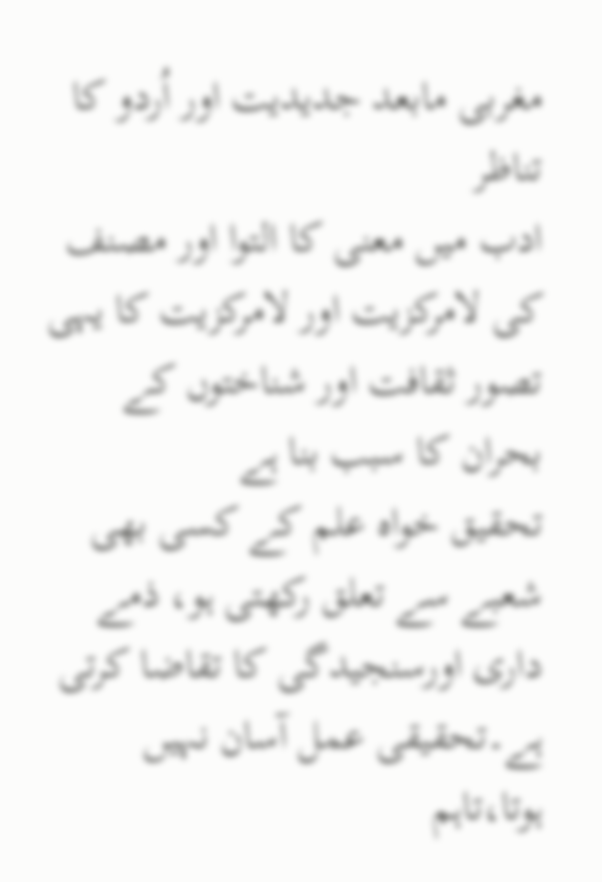مغربی مابعد جدیدیت اور اُردو کا تناظر
ادب میں معنی کا التوا اور مصنف کی لامرکزیت اور لامرکزیت کا یہی تصور ثقافت اور شناختوں کے بحران کا سبب بنا ہے
تحقیق خواہ علم کے کسی بھی شعبے سے تعلق رکھتی ہو، ذمے داری اورسنجیدگی کا تقاضا کرتی ہے۔تحقیقی عمل آسان نہیں ہوتا،تاہم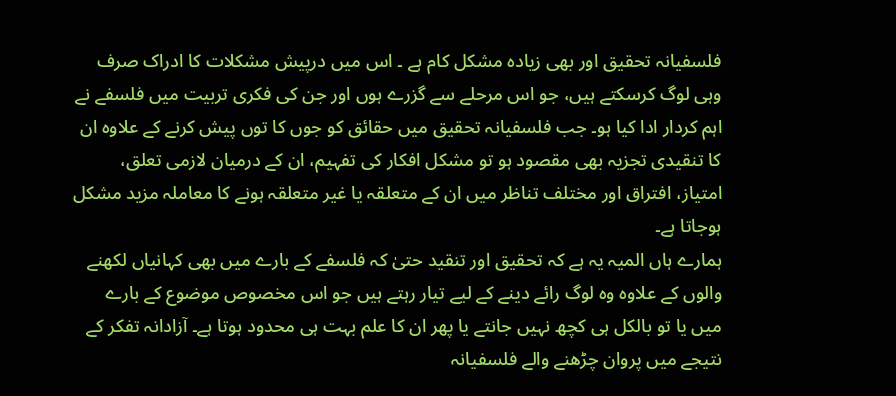فلسفیانہ تحقیق اور بھی زیادہ مشکل کام ہے ۔ اس میں درپیش مشکلات کا ادراک صرف وہی لوگ کرسکتے ہیں، جو اس مرحلے سے گزرے ہوں اور جن کی فکری تربیت میں فلسفے نے اہم کردار ادا کیا ہو۔ جب فلسفیانہ تحقیق میں حقائق کو جوں کا توں پیش کرنے کے علاوہ ان کا تنقیدی تجزیہ بھی مقصود ہو تو مشکل افکار کی تفہیم، ان کے درمیان لازمی تعلق، امتیاز، افتراق اور مختلف تناظر میں ان کے متعلقہ یا غیر متعلقہ ہونے کا معاملہ مزید مشکل ہوجاتا ہے۔
ہمارے ہاں المیہ یہ ہے کہ تحقیق اور تنقید حتیٰ کہ فلسفے کے بارے میں بھی کہانیاں لکھنے والوں کے علاوہ وہ لوگ رائے دینے کے لیے تیار رہتے ہیں جو اس مخصوص موضوع کے بارے میں یا تو بالکل ہی کچھ نہیں جانتے یا پھر ان کا علم بہت ہی محدود ہوتا ہے۔ آزادانہ تفکر کے نتیجے میں پروان چڑھنے والے فلسفیانہ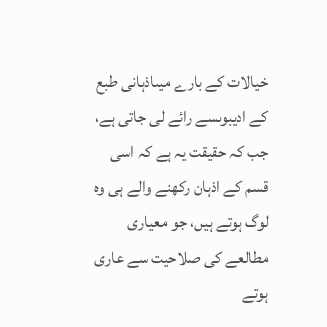خیالات کے بارے میںاذہانی طبع کے ادیبوںسے رائے لی جاتی ہے، جب کہ حقیقت یہ ہے کہ اسی قسم کے اذہان رکھنے والے ہی وہ لوگ ہوتے ہیں، جو معیاری مطالعے کی صلاحیت سے عاری ہوتے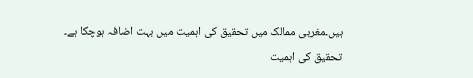ہیں۔مغربی ممالک میں تحقیق کی اہمیت میں بہت اضافہ ہوچکا ہے۔
تحقیق کی اہمیت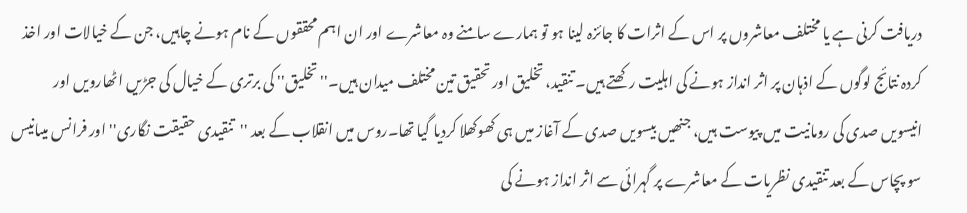دریافت کرنی ہے یا مختلف معاشروں پر اس کے اثرات کا جائزہ لینا ہو تو ہمارے سامنے وہ معاشرے اور ان اہم محققوں کے نام ہونے چاہیں، جن کے خیالات اور اخذ کردہ نتائج لوگوں کے اذہان پر اثر انداز ہونے کی اہلیت رکھتے ہیں۔ تنقید، تخلیق اور تحقیق تین مختلف میدان ہیں۔'' تخلیق'' کی برتری کے خیال کی جڑیں اٹھارویں اور انیسویں صدی کی رومانیت میں پیوست ہیں، جنھیں بیسویں صدی کے آغاز میں ہی کھوکھلا کردیا گیا تھا۔روس میں انقلاب کے بعد ''تنقیدی حقیقت نگاری'' اور فرانس میںانیس سو پچاس کے بعد تنقیدی نظریات کے معاشرے پر گہرائی سے اثر انداز ہونے کی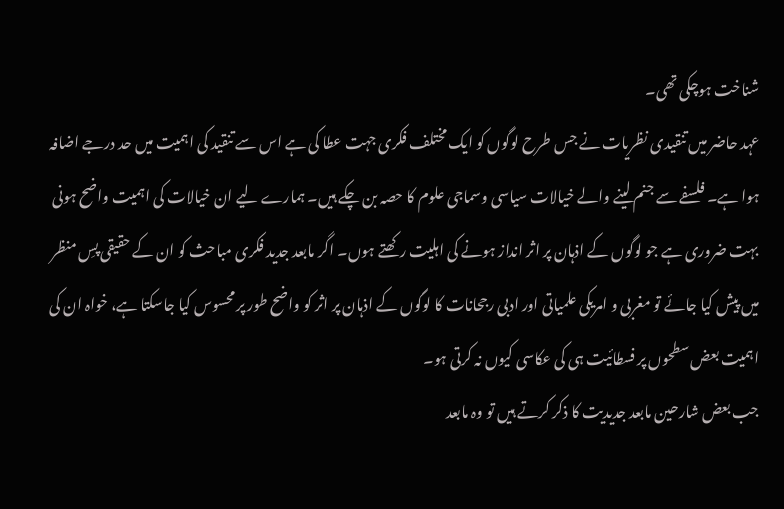شناخت ہوچکی تھی۔
عہد حاضر میں تنقیدی نظریات نے جس طرح لوگوں کو ایک مختلف فکری جہت عطا کی ہے اس سے تنقید کی اہمیت میں حد درجے اضافہ ہوا ہے۔ فلسفے سے جنم لینے والے خیالات سیاسی وسماجی علوم کا حصہ بن چکے ہیں۔ ہمارے لیے ان خیالات کی اہمیت واضح ہونی بہت ضروری ہے جو لوگوں کے اذہان پر اثر انداز ہونے کی اہلیت رکھتے ہوں۔ اگر مابعد جدید فکری مباحث کو ان کے حقیقی پسِ منظر میں پیش کیا جائے تو مغربی و امریکی علمیاتی اور ادبی رجحانات کا لوگوں کے اذہان پر اثر کو واضح طور پر محسوس کیا جاسکتا ہے، خواہ ان کی اہمیت بعض سطحوں پر فسطائیت ہی کی عکاسی کیوں نہ کرتی ہو۔
جب بعض شارحین مابعد جدیدیت کا ذکر کرتے ہیں تو وہ مابعد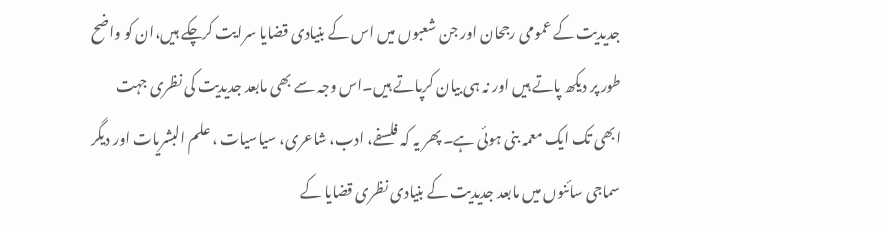جدیدیت کے عمومی رجحان اور جن شعبوں میں اس کے بنیادی قضایا سرایت کرچکے ہیں،ان کو واضح طور پر دیکھ پاتے ہیں اور نہ ہی بیان کرپاتے ہیں۔اس وجہ سے بھی مابعد جدیدیت کی نظری جہت ابھی تک ایک معمہ بنی ہوئی ہے۔ پھر یہ کہ فلسفے، ادب، شاعری، سیاسیات ، علم البشریات اور دیگر سماجی سائنوں میں مابعد جدیدیت کے بنیادی نظری قضایا کے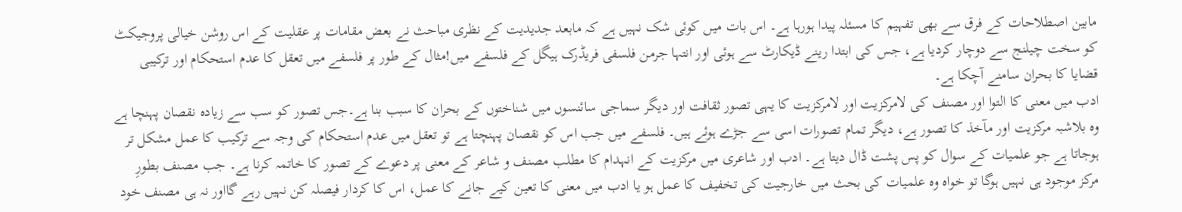مابین اصطلاحات کے فرق سے بھی تفہیم کا مسئلہ پیدا ہورہا ہے۔ اس بات میں کوئی شک نہیں ہے کہ مابعد جدیدیت کے نظری مباحث نے بعض مقامات پر عقلیت کے اس روشن خیالی پروجیکٹ کو سخت چیلنج سے دوچار کردیا ہے، جس کی ابتدا رینے ڈیکارٹ سے ہوئی اور انتہا جرمن فلسفی فریڈرک ہیگل کے فلسفے میں!مثال کے طور پر فلسفے میں تعقل کا عدم استحکام اور ترکیبی قضایا کا بحران سامنے آچکا ہے۔
ادب میں معنی کا التوا اور مصنف کی لامرکزیت اور لامرکزیت کا یہی تصور ثقافت اور دیگر سماجی سائنسوں میں شناختوں کے بحران کا سبب بنا ہے۔جس تصور کو سب سے زیادہ نقصان پہنچا ہے وہ بلاشبہ مرکزیت اور مآخذ کا تصور ہے، دیگر تمام تصورات اسی سے جڑے ہوئے ہیں۔ فلسفے میں جب اس کو نقصان پہنچتا ہے تو تعقل میں عدم استحکام کی وجہ سے ترکیب کا عمل مشکل تر ہوجاتا ہے جو علمیات کے سوال کو پس پشت ڈال دیتا ہے۔ ادب اور شاعری میں مرکزیت کے انہدام کا مطلب مصنف و شاعر کے معنی پر دعوے کے تصور کا خاتمہ کرنا ہے۔ جب مصنف بطورِ مرکز موجود ہی نہیں ہوگا تو خواہ وہ علمیات کی بحث میں خارجیت کی تخفیف کا عمل ہو یا ادب میں معنی کا تعین کیے جانے کا عمل، اس کا کردار فیصلہ کن نہیں رہے گااور نہ ہی مصنف خود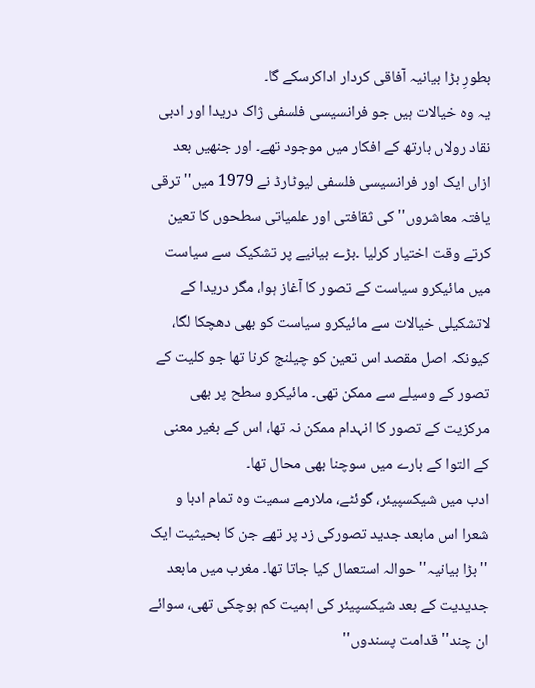بطورِ بڑا بیانیہ آفاقی کردار اداکرسکے گا۔
یہ وہ خیالات ہیں جو فرانسیسی فلسفی ژاک دریدا اور ادبی نقاد رولاں بارتھ کے افکار میں موجود تھے۔ اور جنھیں بعد ازاں ایک اور فرانسیسی فلسفی لیوٹارڈ نے 1979 میں'' ترقی یافتہ معاشروں'' کی ثقافتی اور علمیاتی سطحوں کا تعین کرتے وقت اختیار کرلیا ۔بڑے بیانیے پر تشکیک سے سیاست میں مائیکرو سیاست کے تصور کا آغاز ہوا، مگر دریدا کے لاتشکیلی خیالات سے مائیکرو سیاست کو بھی دھچکا لگا، کیونکہ اصل مقصد اس تعین کو چیلنج کرنا تھا جو کلیت کے تصور کے وسیلے سے ممکن تھی۔ مائیکرو سطح پر بھی مرکزیت کے تصور کا انہدام ممکن نہ تھا، اس کے بغیر معنی کے التوا کے بارے میں سوچنا بھی محال تھا۔
ادب میں شیکسپیئر، گوئٹے، ملارمے سمیت وہ تمام ادبا و شعرا اس مابعد جدید تصورکی زد پر تھے جن کا بحیثیت ایک ''بڑا بیانیہ'' حوالہ استعمال کیا جاتا تھا۔ مغرب میں مابعد جدیدیت کے بعد شیکسپیئر کی اہمیت کم ہوچکی تھی، سوائے ان چند'' قدامت پسندوں''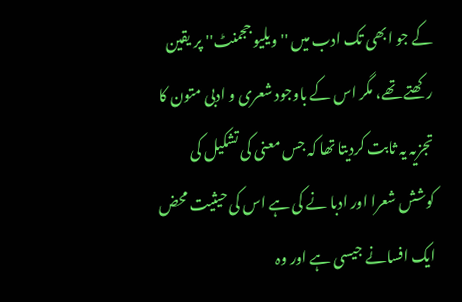کے جو ابھی تک ادب میں ''ویلیو ججمنٹ'' پر یقین رکھتے تھے، مگر اس کے باوجود شعری و ادبی متون کا تجزیہ یہ ثابت کردیتا تھا کہ جس معنی کی تشکیل کی کوشش شعرا اور ادبا نے کی ہے اس کی حیثیت محض ایک افسانے جیسی ہے اور وہ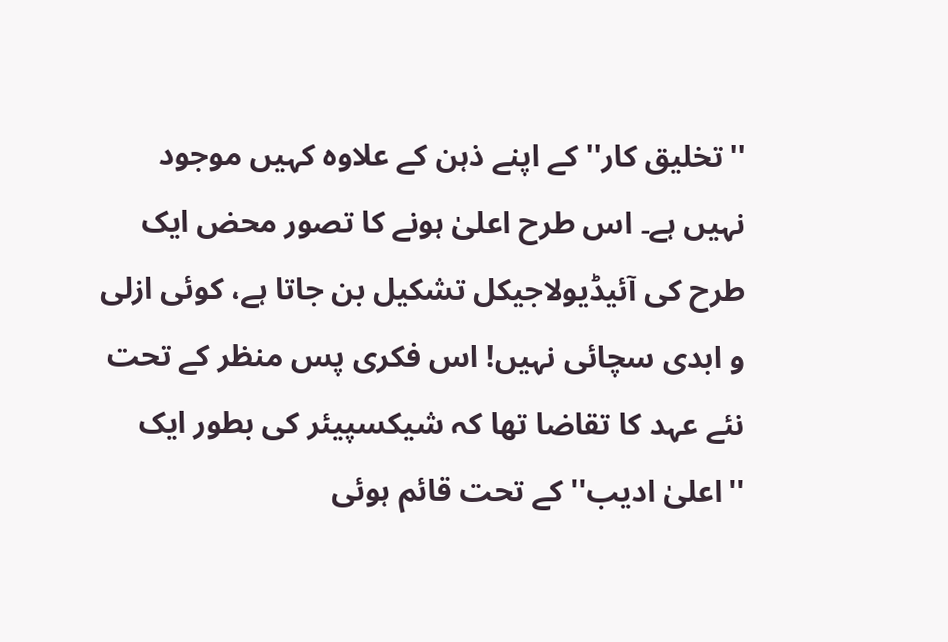''تخلیق کار'' کے اپنے ذہن کے علاوہ کہیں موجود نہیں ہے۔ اس طرح اعلیٰ ہونے کا تصور محض ایک طرح کی آئیڈیولاجیکل تشکیل بن جاتا ہے، کوئی ازلی و ابدی سچائی نہیں! اس فکری پس منظر کے تحت نئے عہد کا تقاضا تھا کہ شیکسپیئر کی بطور ایک ''اعلیٰ ادیب'' کے تحت قائم ہوئی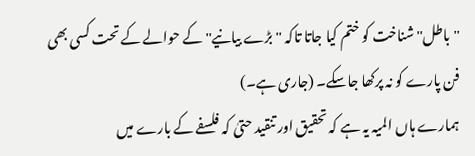''باطل'' شناخت کو ختم کیا جاتا تاکہ ''بڑے بیانیے'' کے حوالے کے تحت کسی بھی فن پارے کو نہ پرکھا جاسکے۔ (جاری ہے۔)
ہمارے ہاں المیہ یہ ہے کہ تحقیق اور تنقید حتیٰ کہ فلسفے کے بارے میں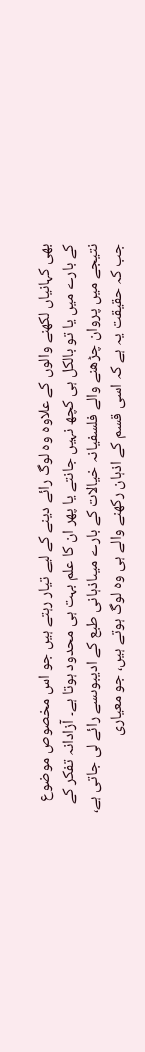بھی کہانیاں لکھنے والوں کے علاوہ وہ لوگ رائے دینے کے لیے تیار رہتے ہیں جو اس مخصوص موضوع کے بارے میں یا تو بالکل ہی کچھ نہیں جانتے یا پھر ان کا علم بہت ہی محدود ہوتا ہے۔ آزادانہ تفکر کے نتیجے میں پروان چڑھنے والے فلسفیانہ خیالات کے بارے میںاذہانی طبع کے ادیبوںسے رائے لی جاتی ہے، جب کہ حقیقت یہ ہے کہ اسی قسم کے اذہان رکھنے والے ہی وہ لوگ ہوتے ہیں، جو معیاری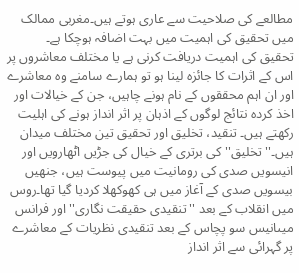مطالعے کی صلاحیت سے عاری ہوتے ہیں۔مغربی ممالک میں تحقیق کی اہمیت میں بہت اضافہ ہوچکا ہے۔
تحقیق کی اہمیت دریافت کرنی ہے یا مختلف معاشروں پر اس کے اثرات کا جائزہ لینا ہو تو ہمارے سامنے وہ معاشرے اور ان اہم محققوں کے نام ہونے چاہیں، جن کے خیالات اور اخذ کردہ نتائج لوگوں کے اذہان پر اثر انداز ہونے کی اہلیت رکھتے ہیں۔ تنقید، تخلیق اور تحقیق تین مختلف میدان ہیں۔'' تخلیق'' کی برتری کے خیال کی جڑیں اٹھارویں اور انیسویں صدی کی رومانیت میں پیوست ہیں، جنھیں بیسویں صدی کے آغاز میں ہی کھوکھلا کردیا گیا تھا۔روس میں انقلاب کے بعد ''تنقیدی حقیقت نگاری'' اور فرانس میںانیس سو پچاس کے بعد تنقیدی نظریات کے معاشرے پر گہرائی سے اثر انداز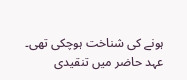ہونے کی شناخت ہوچکی تھی۔
عہد حاضر میں تنقیدی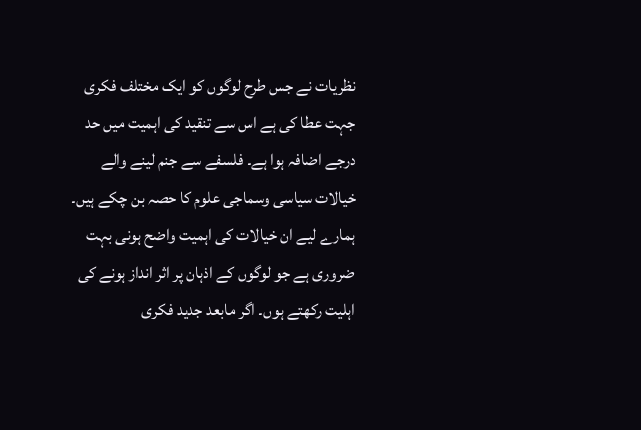نظریات نے جس طرح لوگوں کو ایک مختلف فکری جہت عطا کی ہے اس سے تنقید کی اہمیت میں حد درجے اضافہ ہوا ہے۔ فلسفے سے جنم لینے والے خیالات سیاسی وسماجی علوم کا حصہ بن چکے ہیں۔ ہمارے لیے ان خیالات کی اہمیت واضح ہونی بہت ضروری ہے جو لوگوں کے اذہان پر اثر انداز ہونے کی اہلیت رکھتے ہوں۔ اگر مابعد جدید فکری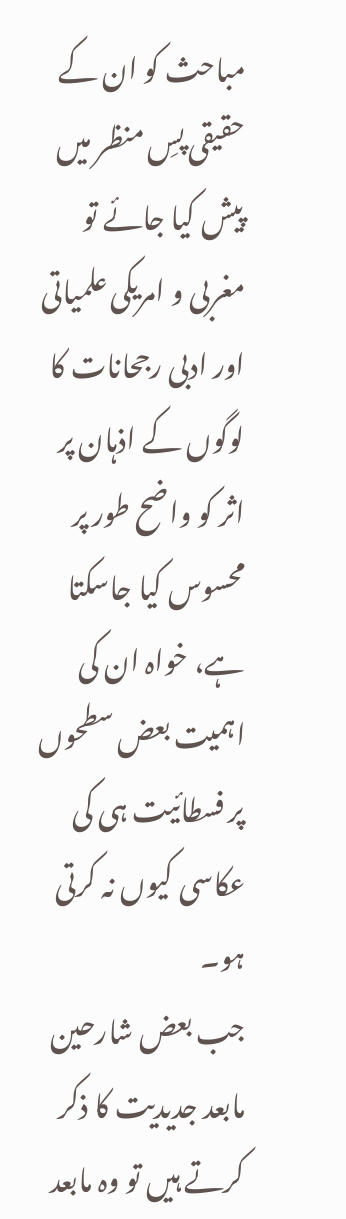مباحث کو ان کے حقیقی پسِ منظر میں پیش کیا جائے تو مغربی و امریکی علمیاتی اور ادبی رجحانات کا لوگوں کے اذہان پر اثر کو واضح طور پر محسوس کیا جاسکتا ہے، خواہ ان کی اہمیت بعض سطحوں پر فسطائیت ہی کی عکاسی کیوں نہ کرتی ہو۔
جب بعض شارحین مابعد جدیدیت کا ذکر کرتے ہیں تو وہ مابعد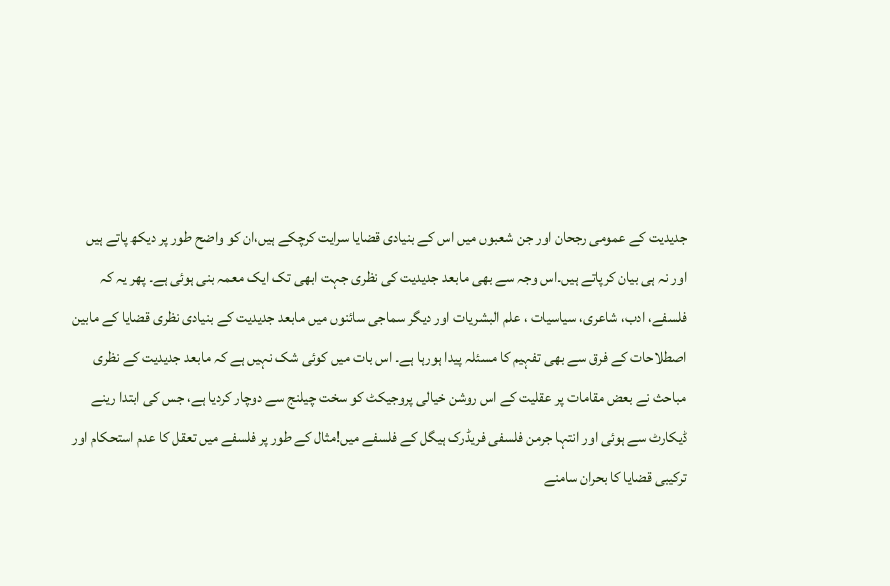جدیدیت کے عمومی رجحان اور جن شعبوں میں اس کے بنیادی قضایا سرایت کرچکے ہیں،ان کو واضح طور پر دیکھ پاتے ہیں اور نہ ہی بیان کرپاتے ہیں۔اس وجہ سے بھی مابعد جدیدیت کی نظری جہت ابھی تک ایک معمہ بنی ہوئی ہے۔ پھر یہ کہ فلسفے، ادب، شاعری، سیاسیات ، علم البشریات اور دیگر سماجی سائنوں میں مابعد جدیدیت کے بنیادی نظری قضایا کے مابین اصطلاحات کے فرق سے بھی تفہیم کا مسئلہ پیدا ہورہا ہے۔ اس بات میں کوئی شک نہیں ہے کہ مابعد جدیدیت کے نظری مباحث نے بعض مقامات پر عقلیت کے اس روشن خیالی پروجیکٹ کو سخت چیلنج سے دوچار کردیا ہے، جس کی ابتدا رینے ڈیکارٹ سے ہوئی اور انتہا جرمن فلسفی فریڈرک ہیگل کے فلسفے میں!مثال کے طور پر فلسفے میں تعقل کا عدم استحکام اور ترکیبی قضایا کا بحران سامنے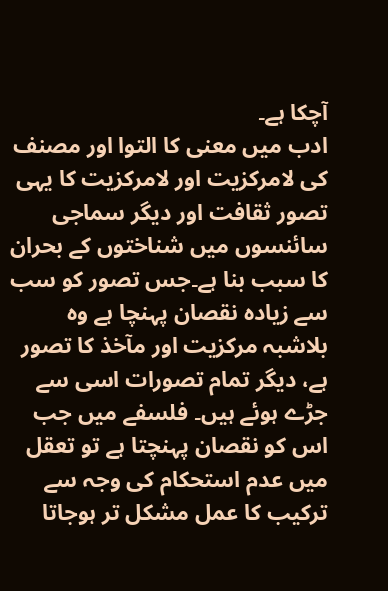آچکا ہے۔
ادب میں معنی کا التوا اور مصنف کی لامرکزیت اور لامرکزیت کا یہی تصور ثقافت اور دیگر سماجی سائنسوں میں شناختوں کے بحران کا سبب بنا ہے۔جس تصور کو سب سے زیادہ نقصان پہنچا ہے وہ بلاشبہ مرکزیت اور مآخذ کا تصور ہے، دیگر تمام تصورات اسی سے جڑے ہوئے ہیں۔ فلسفے میں جب اس کو نقصان پہنچتا ہے تو تعقل میں عدم استحکام کی وجہ سے ترکیب کا عمل مشکل تر ہوجاتا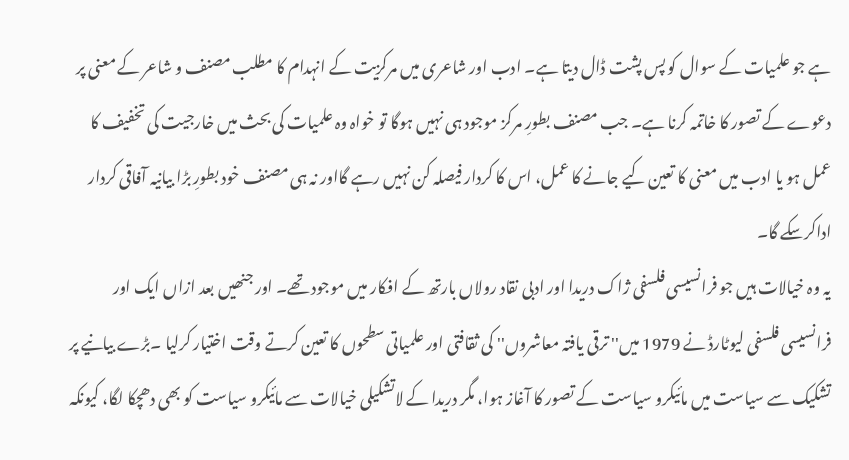ہے جو علمیات کے سوال کو پس پشت ڈال دیتا ہے۔ ادب اور شاعری میں مرکزیت کے انہدام کا مطلب مصنف و شاعر کے معنی پر دعوے کے تصور کا خاتمہ کرنا ہے۔ جب مصنف بطورِ مرکز موجود ہی نہیں ہوگا تو خواہ وہ علمیات کی بحث میں خارجیت کی تخفیف کا عمل ہو یا ادب میں معنی کا تعین کیے جانے کا عمل، اس کا کردار فیصلہ کن نہیں رہے گااور نہ ہی مصنف خود بطورِ بڑا بیانیہ آفاقی کردار اداکرسکے گا۔
یہ وہ خیالات ہیں جو فرانسیسی فلسفی ژاک دریدا اور ادبی نقاد رولاں بارتھ کے افکار میں موجود تھے۔ اور جنھیں بعد ازاں ایک اور فرانسیسی فلسفی لیوٹارڈ نے 1979 میں'' ترقی یافتہ معاشروں'' کی ثقافتی اور علمیاتی سطحوں کا تعین کرتے وقت اختیار کرلیا ۔بڑے بیانیے پر تشکیک سے سیاست میں مائیکرو سیاست کے تصور کا آغاز ہوا، مگر دریدا کے لاتشکیلی خیالات سے مائیکرو سیاست کو بھی دھچکا لگا، کیونکہ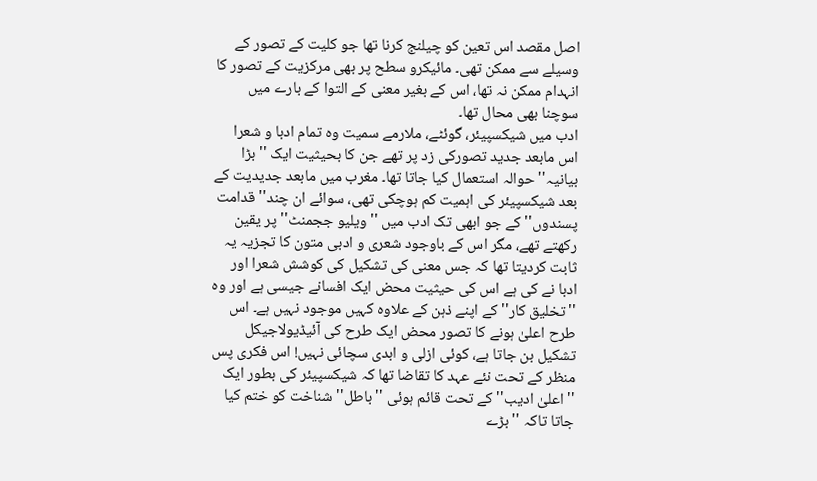اصل مقصد اس تعین کو چیلنج کرنا تھا جو کلیت کے تصور کے وسیلے سے ممکن تھی۔ مائیکرو سطح پر بھی مرکزیت کے تصور کا انہدام ممکن نہ تھا، اس کے بغیر معنی کے التوا کے بارے میں سوچنا بھی محال تھا۔
ادب میں شیکسپیئر، گوئٹے، ملارمے سمیت وہ تمام ادبا و شعرا اس مابعد جدید تصورکی زد پر تھے جن کا بحیثیت ایک ''بڑا بیانیہ'' حوالہ استعمال کیا جاتا تھا۔ مغرب میں مابعد جدیدیت کے بعد شیکسپیئر کی اہمیت کم ہوچکی تھی، سوائے ان چند'' قدامت پسندوں'' کے جو ابھی تک ادب میں ''ویلیو ججمنٹ'' پر یقین رکھتے تھے، مگر اس کے باوجود شعری و ادبی متون کا تجزیہ یہ ثابت کردیتا تھا کہ جس معنی کی تشکیل کی کوشش شعرا اور ادبا نے کی ہے اس کی حیثیت محض ایک افسانے جیسی ہے اور وہ ''تخلیق کار'' کے اپنے ذہن کے علاوہ کہیں موجود نہیں ہے۔ اس طرح اعلیٰ ہونے کا تصور محض ایک طرح کی آئیڈیولاجیکل تشکیل بن جاتا ہے، کوئی ازلی و ابدی سچائی نہیں! اس فکری پس منظر کے تحت نئے عہد کا تقاضا تھا کہ شیکسپیئر کی بطور ایک ''اعلیٰ ادیب'' کے تحت قائم ہوئی ''باطل'' شناخت کو ختم کیا جاتا تاکہ ''بڑے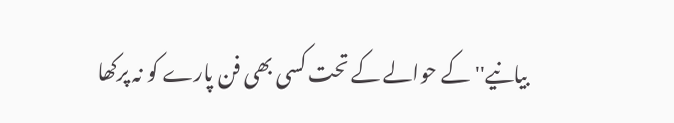بیانیے'' کے حوالے کے تحت کسی بھی فن پارے کو نہ پرکھا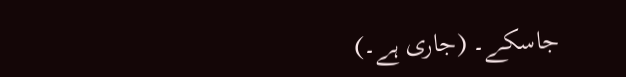جاسکے۔ (جاری ہے۔)